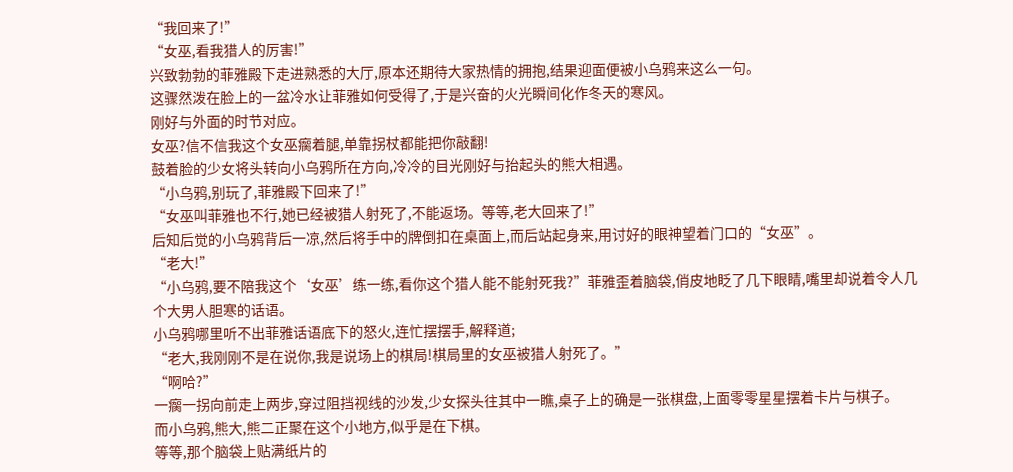“我回来了!”
“女巫,看我猎人的厉害!”
兴致勃勃的菲雅殿下走进熟悉的大厅,原本还期待大家热情的拥抱,结果迎面便被小乌鸦来这么一句。
这骤然泼在脸上的一盆冷水让菲雅如何受得了,于是兴奋的火光瞬间化作冬天的寒风。
刚好与外面的时节对应。
女巫?信不信我这个女巫瘸着腿,单靠拐杖都能把你敲翻!
鼓着脸的少女将头转向小乌鸦所在方向,冷冷的目光刚好与抬起头的熊大相遇。
“小乌鸦,别玩了,菲雅殿下回来了!”
“女巫叫菲雅也不行,她已经被猎人射死了,不能返场。等等,老大回来了!”
后知后觉的小乌鸦背后一凉,然后将手中的牌倒扣在桌面上,而后站起身来,用讨好的眼神望着门口的“女巫”。
“老大!”
“小乌鸦,要不陪我这个‘女巫’练一练,看你这个猎人能不能射死我?”菲雅歪着脑袋,俏皮地眨了几下眼睛,嘴里却说着令人几个大男人胆寒的话语。
小乌鸦哪里听不出菲雅话语底下的怒火,连忙摆摆手,解释道;
“老大,我刚刚不是在说你,我是说场上的棋局!棋局里的女巫被猎人射死了。”
“啊哈?”
一瘸一拐向前走上两步,穿过阻挡视线的沙发,少女探头往其中一瞧,桌子上的确是一张棋盘,上面零零星星摆着卡片与棋子。
而小乌鸦,熊大,熊二正聚在这个小地方,似乎是在下棋。
等等,那个脑袋上贴满纸片的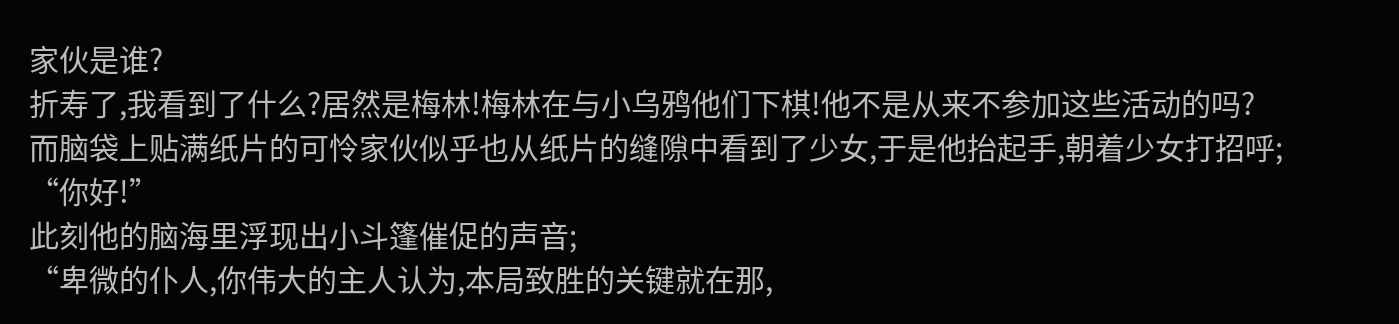家伙是谁?
折寿了,我看到了什么?居然是梅林!梅林在与小乌鸦他们下棋!他不是从来不参加这些活动的吗?
而脑袋上贴满纸片的可怜家伙似乎也从纸片的缝隙中看到了少女,于是他抬起手,朝着少女打招呼;
“你好!”
此刻他的脑海里浮现出小斗篷催促的声音;
“卑微的仆人,你伟大的主人认为,本局致胜的关键就在那,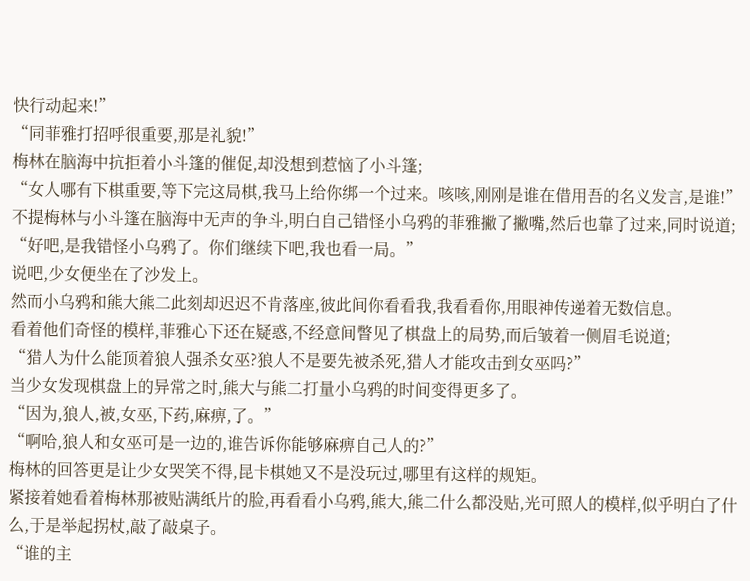快行动起来!”
“同菲雅打招呼很重要,那是礼貌!”
梅林在脑海中抗拒着小斗篷的催促,却没想到惹恼了小斗篷;
“女人哪有下棋重要,等下完这局棋,我马上给你绑一个过来。咳咳,刚刚是谁在借用吾的名义发言,是谁!”
不提梅林与小斗篷在脑海中无声的争斗,明白自己错怪小乌鸦的菲雅撇了撇嘴,然后也靠了过来,同时说道;
“好吧,是我错怪小乌鸦了。你们继续下吧,我也看一局。”
说吧,少女便坐在了沙发上。
然而小乌鸦和熊大熊二此刻却迟迟不肯落座,彼此间你看看我,我看看你,用眼神传递着无数信息。
看着他们奇怪的模样,菲雅心下还在疑惑,不经意间瞥见了棋盘上的局势,而后皱着一侧眉毛说道;
“猎人为什么能顶着狼人强杀女巫?狼人不是要先被杀死,猎人才能攻击到女巫吗?”
当少女发现棋盘上的异常之时,熊大与熊二打量小乌鸦的时间变得更多了。
“因为,狼人,被,女巫,下药,麻痹,了。”
“啊哈,狼人和女巫可是一边的,谁告诉你能够麻痹自己人的?”
梅林的回答更是让少女哭笑不得,昆卡棋她又不是没玩过,哪里有这样的规矩。
紧接着她看着梅林那被贴满纸片的脸,再看看小乌鸦,熊大,熊二什么都没贴,光可照人的模样,似乎明白了什么,于是举起拐杖,敲了敲桌子。
“谁的主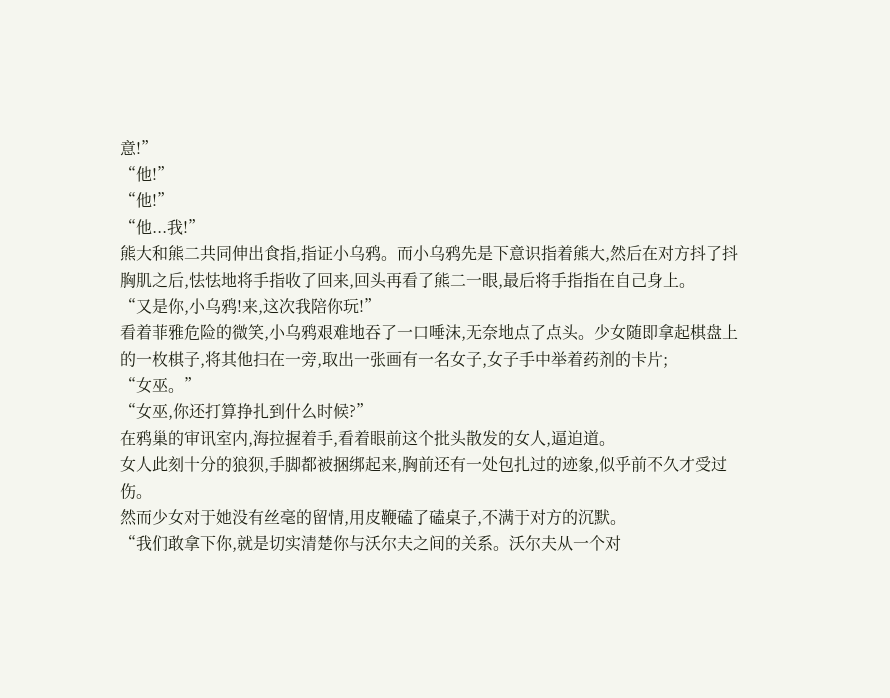意!”
“他!”
“他!”
“他...我!”
熊大和熊二共同伸出食指,指证小乌鸦。而小乌鸦先是下意识指着熊大,然后在对方抖了抖胸肌之后,怯怯地将手指收了回来,回头再看了熊二一眼,最后将手指指在自己身上。
“又是你,小乌鸦!来,这次我陪你玩!”
看着菲雅危险的微笑,小乌鸦艰难地吞了一口唾沫,无奈地点了点头。少女随即拿起棋盘上的一枚棋子,将其他扫在一旁,取出一张画有一名女子,女子手中举着药剂的卡片;
“女巫。”
“女巫,你还打算挣扎到什么时候?”
在鸦巢的审讯室内,海拉握着手,看着眼前这个批头散发的女人,逼迫道。
女人此刻十分的狼狈,手脚都被捆绑起来,胸前还有一处包扎过的迹象,似乎前不久才受过伤。
然而少女对于她没有丝毫的留情,用皮鞭磕了磕桌子,不满于对方的沉默。
“我们敢拿下你,就是切实清楚你与沃尔夫之间的关系。沃尔夫从一个对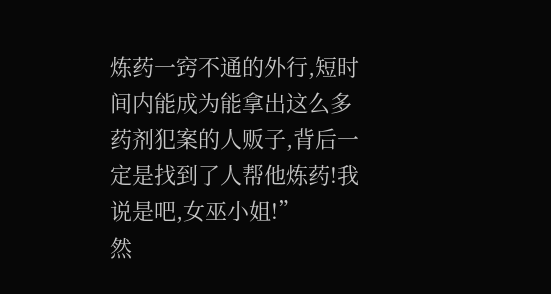炼药一窍不通的外行,短时间内能成为能拿出这么多药剂犯案的人贩子,背后一定是找到了人帮他炼药!我说是吧,女巫小姐!”
然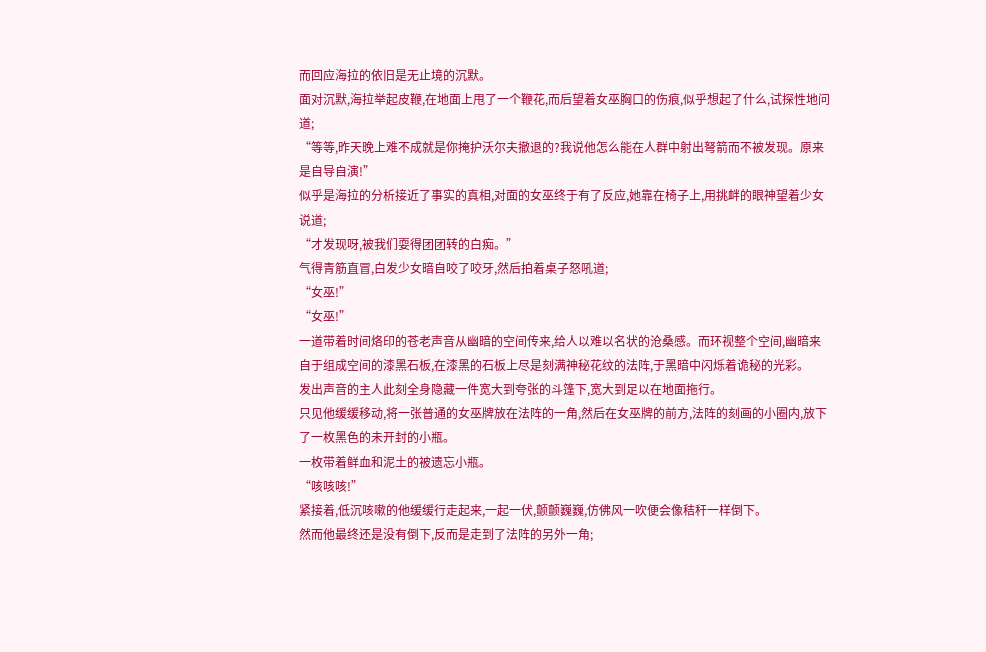而回应海拉的依旧是无止境的沉默。
面对沉默,海拉举起皮鞭,在地面上甩了一个鞭花,而后望着女巫胸口的伤痕,似乎想起了什么,试探性地问道;
“等等,昨天晚上难不成就是你掩护沃尔夫撤退的?我说他怎么能在人群中射出弩箭而不被发现。原来是自导自演!”
似乎是海拉的分析接近了事实的真相,对面的女巫终于有了反应,她靠在椅子上,用挑衅的眼神望着少女说道;
“才发现呀,被我们耍得团团转的白痴。”
气得青筋直冒,白发少女暗自咬了咬牙,然后拍着桌子怒吼道;
“女巫!”
“女巫!”
一道带着时间烙印的苍老声音从幽暗的空间传来,给人以难以名状的沧桑感。而环视整个空间,幽暗来自于组成空间的漆黑石板,在漆黑的石板上尽是刻满神秘花纹的法阵,于黑暗中闪烁着诡秘的光彩。
发出声音的主人此刻全身隐藏一件宽大到夸张的斗篷下,宽大到足以在地面拖行。
只见他缓缓移动,将一张普通的女巫牌放在法阵的一角,然后在女巫牌的前方,法阵的刻画的小圈内,放下了一枚黑色的未开封的小瓶。
一枚带着鲜血和泥土的被遗忘小瓶。
“咳咳咳!”
紧接着,低沉咳嗽的他缓缓行走起来,一起一伏,颤颤巍巍,仿佛风一吹便会像秸秆一样倒下。
然而他最终还是没有倒下,反而是走到了法阵的另外一角;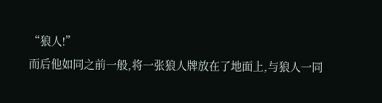“狼人!”
而后他如同之前一般,将一张狼人牌放在了地面上,与狼人一同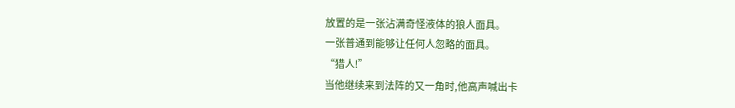放置的是一张沾满奇怪液体的狼人面具。
一张普通到能够让任何人忽略的面具。
“猎人!”
当他继续来到法阵的又一角时,他高声喊出卡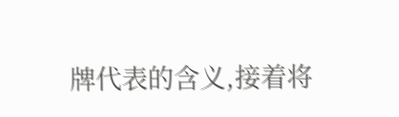牌代表的含义,接着将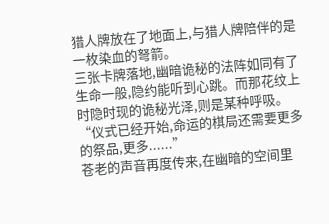猎人牌放在了地面上,与猎人牌陪伴的是一枚染血的弩箭。
三张卡牌落地,幽暗诡秘的法阵如同有了生命一般,隐约能听到心跳。而那花纹上时隐时现的诡秘光泽,则是某种呼吸。
“仪式已经开始,命运的棋局还需要更多的祭品,更多......”
苍老的声音再度传来,在幽暗的空间里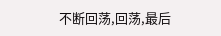不断回荡,回荡,最后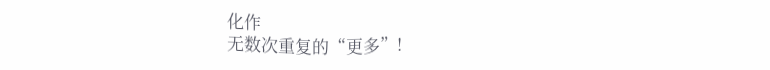化作
无数次重复的“更多”!